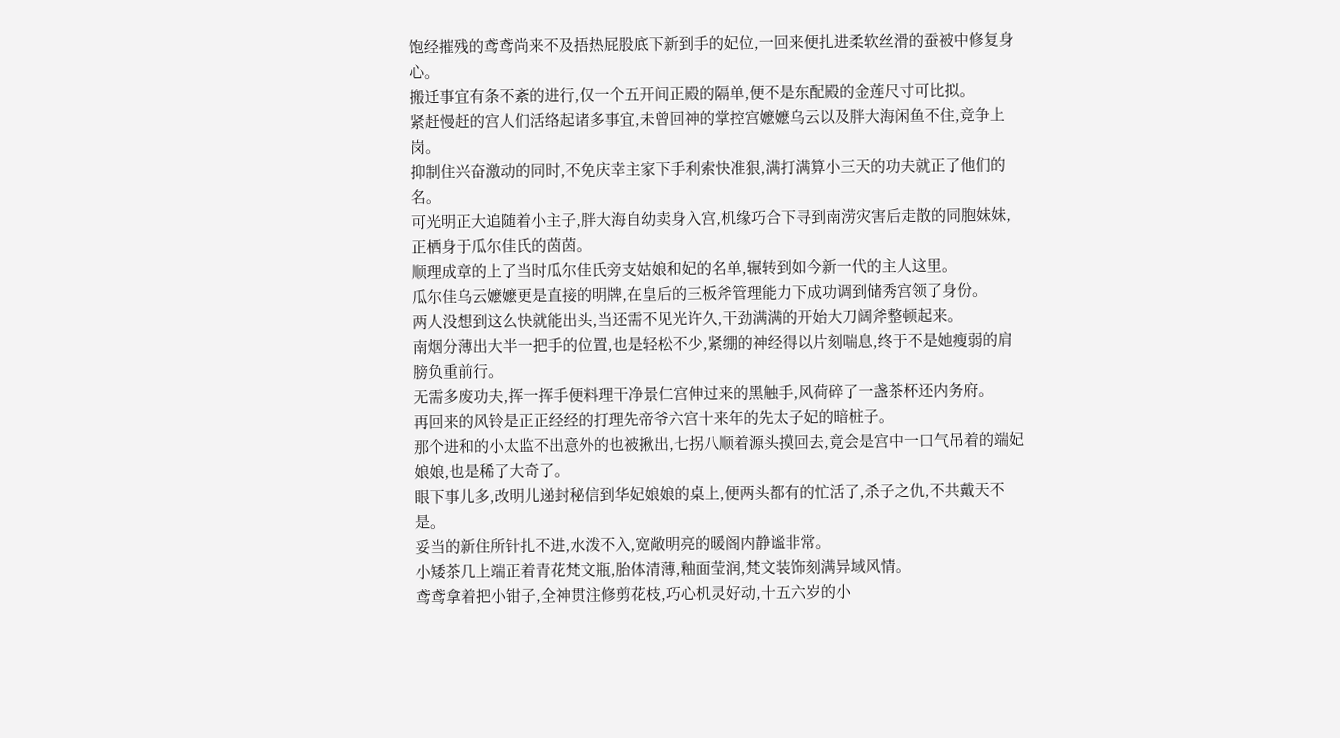饱经摧残的鸢鸢尚来不及捂热屁股底下新到手的妃位,一回来便扎进柔软丝滑的蚕被中修复身心。
搬迁事宜有条不紊的进行,仅一个五开间正殿的隔单,便不是东配殿的金莲尺寸可比拟。
紧赶慢赶的宫人们活络起诸多事宜,未曾回神的掌控宫嬷嬷乌云以及胖大海闲鱼不住,竞争上岗。
抑制住兴奋激动的同时,不免庆幸主家下手利索快准狠,满打满算小三天的功夫就正了他们的名。
可光明正大追随着小主子,胖大海自幼卖身入宫,机缘巧合下寻到南涝灾害后走散的同胞妹妹,正栖身于瓜尔佳氏的茵茵。
顺理成章的上了当时瓜尔佳氏旁支姑娘和妃的名单,辗转到如今新一代的主人这里。
瓜尔佳乌云嬷嬷更是直接的明牌,在皇后的三板斧管理能力下成功调到储秀宫领了身份。
两人没想到这么快就能出头,当还需不见光许久,干劲满满的开始大刀阔斧整顿起来。
南烟分薄出大半一把手的位置,也是轻松不少,紧绷的神经得以片刻喘息,终于不是她瘦弱的肩膀负重前行。
无需多废功夫,挥一挥手便料理干净景仁宫伸过来的黑触手,风荷碎了一盏茶杯还内务府。
再回来的风铃是正正经经的打理先帝爷六宫十来年的先太子妃的暗桩子。
那个进和的小太监不出意外的也被揪出,七拐八顺着源头摸回去,竟会是宫中一口气吊着的端妃娘娘,也是稀了大奇了。
眼下事儿多,改明儿递封秘信到华妃娘娘的桌上,便两头都有的忙活了,杀子之仇,不共戴天不是。
妥当的新住所针扎不进,水泼不入,宽敞明亮的暖阁内静谧非常。
小矮茶几上端正着青花梵文瓶,胎体清薄,釉面莹润,梵文装饰刻满异域风情。
鸢鸢拿着把小钳子,全神贯注修剪花枝,巧心机灵好动,十五六岁的小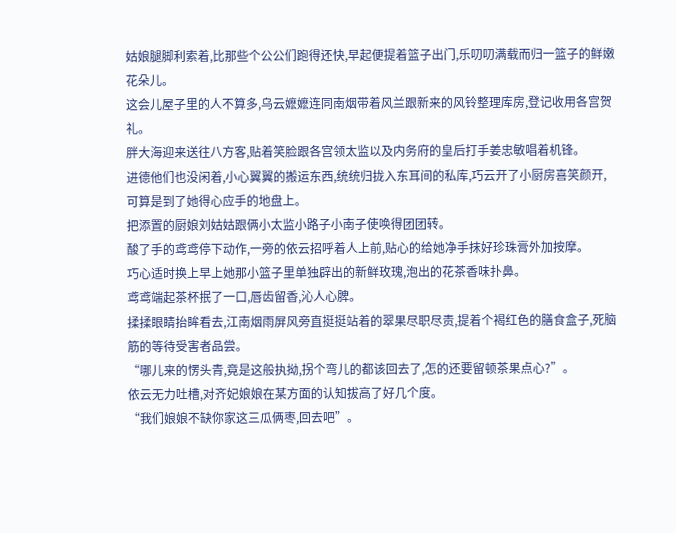姑娘腿脚利索着,比那些个公公们跑得还快,早起便提着篮子出门,乐叨叨满载而归一篮子的鲜嫩花朵儿。
这会儿屋子里的人不算多,乌云嬷嬷连同南烟带着风兰跟新来的风铃整理库房,登记收用各宫贺礼。
胖大海迎来送往八方客,贴着笑脸跟各宫领太监以及内务府的皇后打手姜忠敏唱着机锋。
进德他们也没闲着,小心翼翼的搬运东西,统统归拢入东耳间的私库,巧云开了小厨房喜笑颜开,可算是到了她得心应手的地盘上。
把添置的厨娘刘姑姑跟俩小太监小路子小南子使唤得团团转。
酸了手的鸢鸢停下动作,一旁的依云招呼着人上前,贴心的给她净手抹好珍珠膏外加按摩。
巧心适时换上早上她那小篮子里单独辟出的新鲜玫瑰,泡出的花茶香味扑鼻。
鸢鸢端起茶杯抿了一口,唇齿留香,沁人心脾。
揉揉眼睛抬眸看去,江南烟雨屏风旁直挺挺站着的翠果尽职尽责,提着个褐红色的膳食盒子,死脑筋的等待受害者品尝。
“哪儿来的愣头青,竟是这般执拗,拐个弯儿的都该回去了,怎的还要留顿茶果点心?”。
依云无力吐槽,对齐妃娘娘在某方面的认知拔高了好几个度。
“我们娘娘不缺你家这三瓜俩枣,回去吧”。